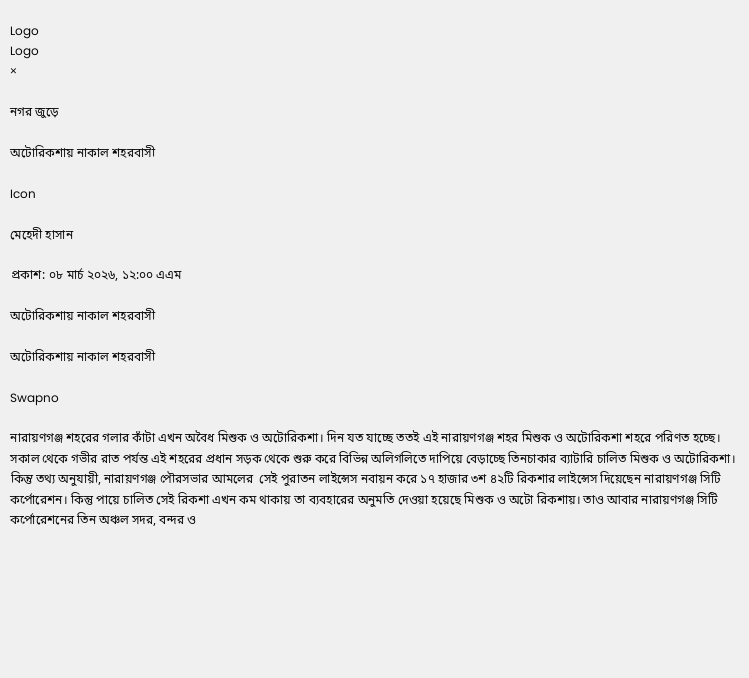Logo
Logo
×

নগর জুড়ে

অটোরিকশায় নাকাল শহরবাসী

Icon

মেহেদী হাসান

প্রকাশ: ০৮ মার্চ ২০২৬, ১২:০০ এএম

অটোরিকশায় নাকাল শহরবাসী

অটোরিকশায় নাকাল শহরবাসী

Swapno

নারায়ণগঞ্জ শহরের গলার কাঁটা এখন অবৈধ মিশুক ও অটোরিকশা। দিন যত যাচ্ছে ততই এই নারায়ণগঞ্জ শহর মিশুক ও অটোরিকশা শহরে পরিণত হচ্ছে। সকাল থেকে গভীর রাত পর্যন্ত এই শহরের প্রধান সড়ক থেকে শুরু করে বিভিন্ন অলিগলিতে দাপিয়ে বেড়াচ্ছে তিনচাকার ব্যাটারি চালিত মিশুক ও অটোরিকশা। কিন্তু তথ্য অনুযায়ী, নারায়ণগঞ্জ পৌরসভার আমলের  সেই পুরাতন লাইন্সেস নবায়ন করে ১৭ হাজার ৩শ ৪২টি রিকশার লাইন্সেস দিয়েছেন নারায়ণগঞ্জ সিটি কর্পোরেশন। কিন্তু পায়ে চালিত সেই রিকশা এখন কম থাকায় তা ব্যবহারের অনুমতি দেওয়া হয়েছে মিশুক ও অটো রিকশায়। তাও আবার নারায়ণগঞ্জ সিটি কর্পোরেশনের তিন অঞ্চল সদর, বন্দর ও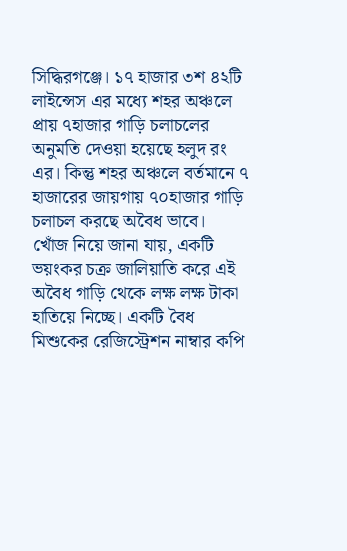সিদ্ধিরগঞ্জে। ১৭ হাজার ৩শ ৪২টি লাইন্সেস এর মধ্যে শহর অঞ্চলে প্রায় ৭হাজার গাড়ি চলাচলের অনুমতি দেওয়া হয়েছে হলুদ রং এর। কিন্তু শহর অঞ্চলে বর্তমানে ৭ হাজারের জায়গায় ৭০হাজার গাড়ি চলাচল করছে অবৈধ ভাবে।
খোঁজ নিয়ে জানা যায়, একটি ভয়ংকর চক্র জালিয়াতি করে এই অবৈধ গাড়ি থেকে লক্ষ লক্ষ টাকা হাতিয়ে নিচ্ছে। একটি বৈধ মিশুকের রেজিস্ট্রেশন নাম্বার কপি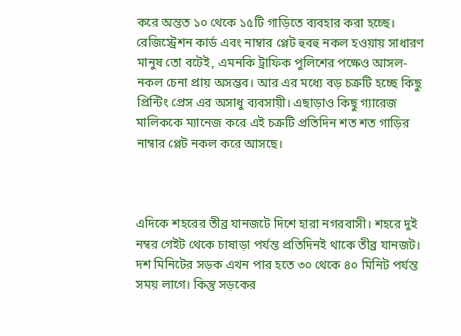করে অন্তত ১০ থেকে ১৫টি গাড়িতে ব্যবহার করা হচ্ছে। রেজিস্ট্রেশন কার্ড এবং নাম্বার প্লেট হুবহু নকল হওয়ায় সাধারণ মানুষ তো বটেই, এমনকি ট্রাফিক পুলিশের পক্ষেও আসল-নকল চেনা প্রায় অসম্ভব। আর এর মধ্যে বড় চক্রটি হচ্ছে কিছু প্রিন্টিং প্রেস এর অসাধু ব্যবসায়ী। এছাড়াও কিছু গ্যারেজ মালিককে ম্যানেজ করে এই চক্রটি প্রতিদিন শত শত গাড়ির নাম্বার প্লেট নকল করে আসছে।



এদিকে শহরের তীব্র যানজটে দিশে হারা নগরবাসী। শহরে দুই নম্বর গেইট থেকে চাষাড়া পর্যন্ত প্রতিদিনই থাকে তীব্র যানজট। দশ মিনিটের সড়ক এখন পার হতে ৩০ থেকে ৪০ মিনিট পর্যন্ত সময় লাগে। কিন্তু সড়কের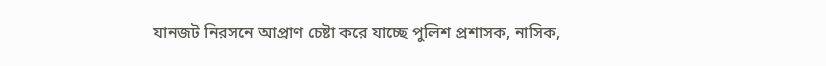যানজট নিরসনে আপ্রাণ চেষ্টা করে যাচ্ছে পুলিশ প্রশাসক, নাসিক,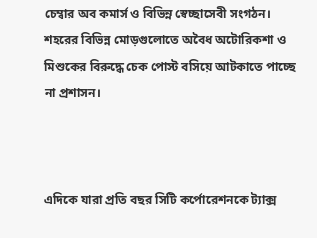চেম্বার অব কমার্স ও বিভিন্ন স্বেচ্ছাসেবী সংগঠন। শহরের বিভিন্ন মোড়গুলোতে অবৈধ অটোরিকশা ও মিশুকের বিরুদ্ধে চেক পোস্ট বসিয়ে আটকাতে পাচ্ছে না প্রশাসন।



এদিকে যারা প্রতি বছর সিটি কর্পোরেশনকে ট্যাক্স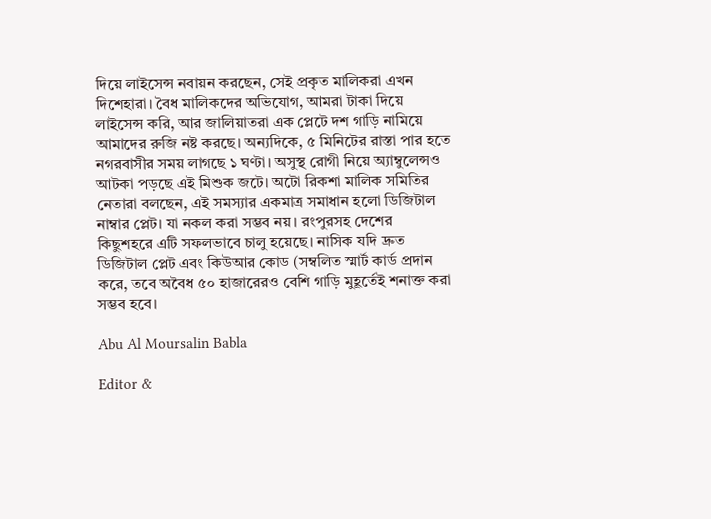দিয়ে লাইসেন্স নবায়ন করছেন, সেই প্রকৃত মালিকরা এখন দিশেহারা। বৈধ মালিকদের অভিযোগ, আমরা টাকা দিয়ে লাইসেন্স করি, আর জালিয়াতরা এক প্লেটে দশ গাড়ি নামিয়ে আমাদের রুজি নষ্ট করছে। অন্যদিকে, ৫ মিনিটের রাস্তা পার হতে নগরবাসীর সময় লাগছে ১ ঘণ্টা। অসুস্থ রোগী নিয়ে অ্যাম্বুলেন্সও আটকা পড়ছে এই মিশুক জটে। অটো রিকশা মালিক সমিতির নেতারা বলছেন, এই সমস্যার একমাত্র সমাধান হলো ডিজিটাল নাম্বার প্লেট। যা নকল করা সম্ভব নয়। রংপুরসহ দেশের কিছুশহরে এটি সফলভাবে চালু হয়েছে। নাসিক যদি দ্রুত ডিজিটাল প্লেট এবং কিউআর কোড (সম্বলিত স্মার্ট কার্ড প্রদান করে, তবে অবৈধ ৫০ হাজারেরও বেশি গাড়ি মুহূর্তেই শনাক্ত করা সম্ভব হবে।

Abu Al Moursalin Babla

Editor &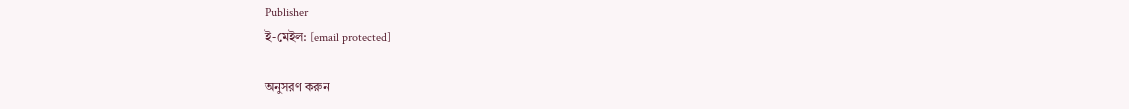Publisher
ই-মেইল: [email protected]

অনুসরণ করুন